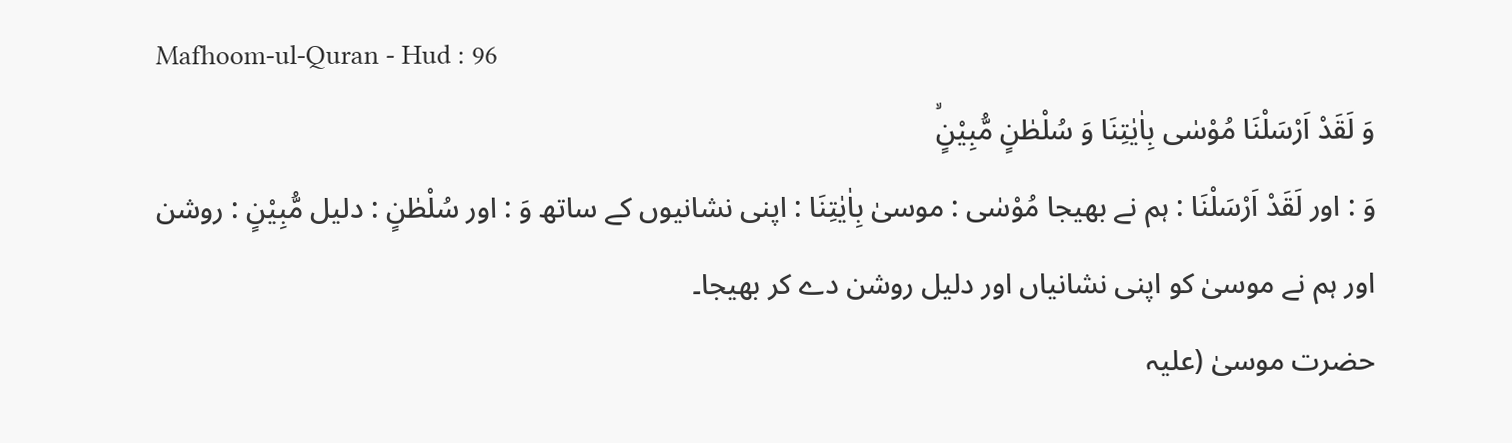Mafhoom-ul-Quran - Hud : 96
وَ لَقَدْ اَرْسَلْنَا مُوْسٰى بِاٰیٰتِنَا وَ سُلْطٰنٍ مُّبِیْنٍۙ
وَ : اور لَقَدْ اَرْسَلْنَا : ہم نے بھیجا مُوْسٰى : موسیٰ بِاٰيٰتِنَا : اپنی نشانیوں کے ساتھ وَ : اور سُلْطٰنٍ : دلیل مُّبِيْنٍ : روشن
اور ہم نے موسیٰ کو اپنی نشانیاں اور دلیل روشن دے کر بھیجا۔
حضرت موسیٰ (علیہ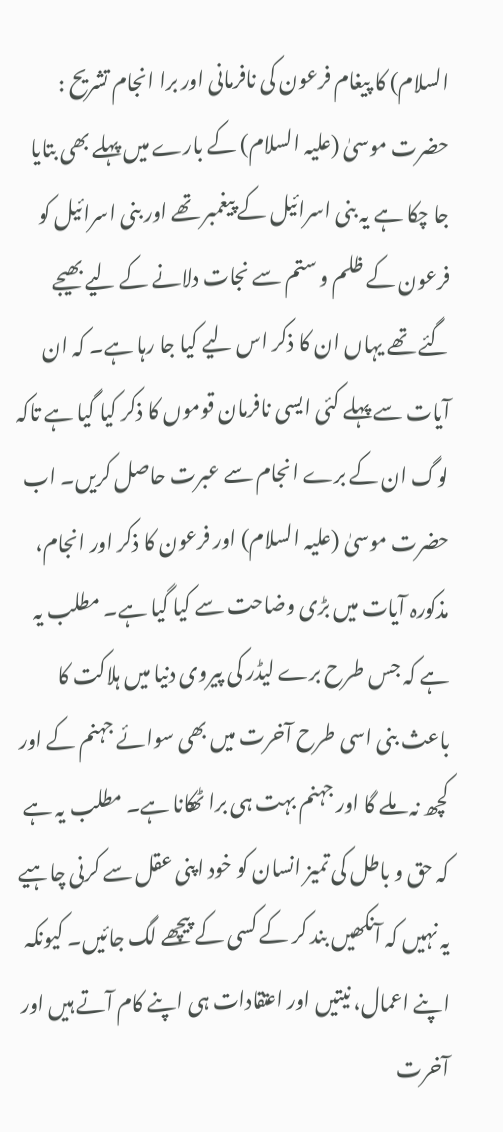السلام) کا پیغام فرعون کی نافرمانی اور برا انجام تشریح : حضرت موسیٰ (علیہ السلام) کے بارے میں پہلے بھی بتایا جا چکا ہے یہ بنی اسرائیل کے پیغمبر تھے اور بنی اسرائیل کو فرعون کے ظلم و ستم سے نجات دلانے کے لیے بھیجے گئے تھے یہاں ان کا ذکر اس لیے کیا جا رہا ہے۔ کہ ان آیات سے پہلے کئی ایسی نافرمان قوموں کا ذکر کیا گیا ہے تاکہ لوگ ان کے برے انجام سے عبرت حاصل کریں۔ اب حضرت موسیٰ (علیہ السلام) اور فرعون کا ذکر اور انجام، مذکورہ آیات میں بڑی وضاحت سے کیا گیا ہے۔ مطلب یہ ہے کہ جس طرح برے لیڈر کی پیروی دنیا میں ہلاکت کا باعث بنی اسی طرح آخرت میں بھی سوائے جہنم کے اور کچھ نہ ملے گا اور جہنم بہت ہی برا ٹھکانا ہے۔ مطلب یہ ہے کہ حق و باطل کی تمیز انسان کو خود اپنی عقل سے کرنی چاہیے یہ نہیں کہ آنکھیں بند کر کے کسی کے پیچھے لگ جائیں۔ کیونکہ اپنے اعمال، نیتیں اور اعتقادات ہی اپنے کام آتے ہیں اور آخرت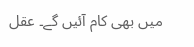میں بھی کام آئیں گے۔ عقل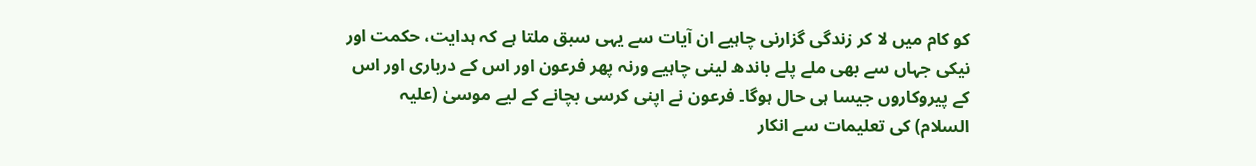کو کام میں لا کر زندگی گزارنی چاہیے ان آیات سے یہی سبق ملتا ہے کہ ہدایت، حکمت اور نیکی جہاں سے بھی ملے پلے باندھ لینی چاہیے ورنہ پھر فرعون اور اس کے درباری اور اس کے پیروکاروں جیسا ہی حال ہوگا۔ فرعون نے اپنی کرسی بچانے کے لیے موسیٰ (علیہ السلام) کی تعلیمات سے انکار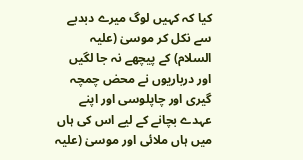کیا کہ کہیں لوگ میرے دبدبے سے نکل کر موسیٰ (علیہ السلام) کے پیچھے نہ جا لگیں اور درباریوں نے محض چمچہ گیری اور چاپلوسی اور اپنے عہدے بچانے کے لیے اس کی ہاں میں ہاں ملائی اور موسیٰ (علیہ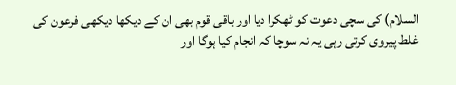السلام) کی سچی دعوت کو ٹھکرا دیا اور باقی قوم بھی ان کے دیکھا دیکھی فرعون کی غلط پیروی کرتی رہی یہ نہ سوچا کہ انجام کیا ہوگا اور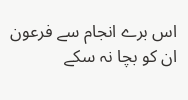اس برے انجام سے فرعون ان کو بچا نہ سکے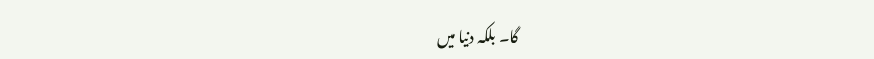گا۔ بلکہ دنیا میں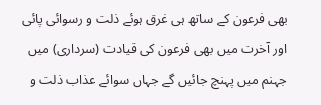بھی فرعون کے ساتھ ہی غرق ہوئے ذلت و رسوائی پائی اور آخرت میں بھی فرعون کی قیادت (سرداری) میں جہنم میں پہنچ جائیں گے جہاں سوائے عذاب ذلت و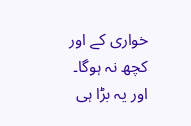خواری کے اور کچھ نہ ہوگا۔ اور یہ بڑا ہی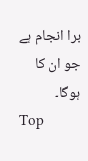برا انجام ہے جو ان کا ہوگا۔
Top